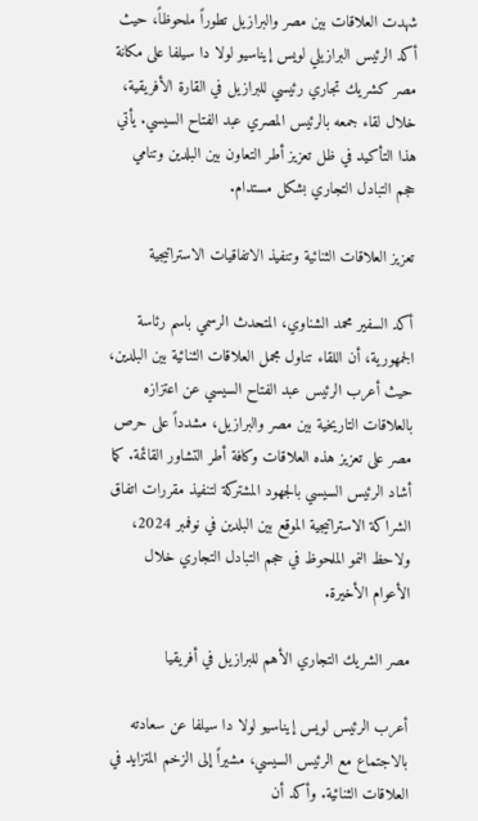شهدت العلاقات بين مصر والبرازيل تطوراً ملحوظاً، حيث أكد الرئيس البرازيلي لويس إيناسيو لولا دا سيلفا على مكانة مصر كشريك تجاري رئيسي للبرازيل في القارة الأفريقية، خلال لقاء جمعه بالرئيس المصري عبد الفتاح السيسي. يأتي هذا التأكيد في ظل تعزيز أطر التعاون بين البلدين وتنامي حجم التبادل التجاري بشكل مستدام.

تعزيز العلاقات الثنائية وتنفيذ الاتفاقيات الاستراتيجية

أكد السفير محمد الشناوي، المتحدث الرسمي باسم رئاسة الجمهورية، أن اللقاء تناول مجمل العلاقات الثنائية بين البلدين، حيث أعرب الرئيس عبد الفتاح السيسي عن اعتزازه بالعلاقات التاريخية بين مصر والبرازيل، مشدداً على حرص مصر على تعزيز هذه العلاقات وكافة أطر التشاور القائمة. كما أشاد الرئيس السيسي بالجهود المشتركة لتنفيذ مقررات اتفاق الشراكة الاستراتيجية الموقع بين البلدين في نوفمبر 2024، ولاحظ النمو الملحوظ في حجم التبادل التجاري خلال الأعوام الأخيرة.

مصر الشريك التجاري الأهم للبرازيل في أفريقيا

أعرب الرئيس لويس إيناسيو لولا دا سيلفا عن سعادته بالاجتماع مع الرئيس السيسي، مشيراً إلى الزخم المتزايد في العلاقات الثنائية. وأكد أن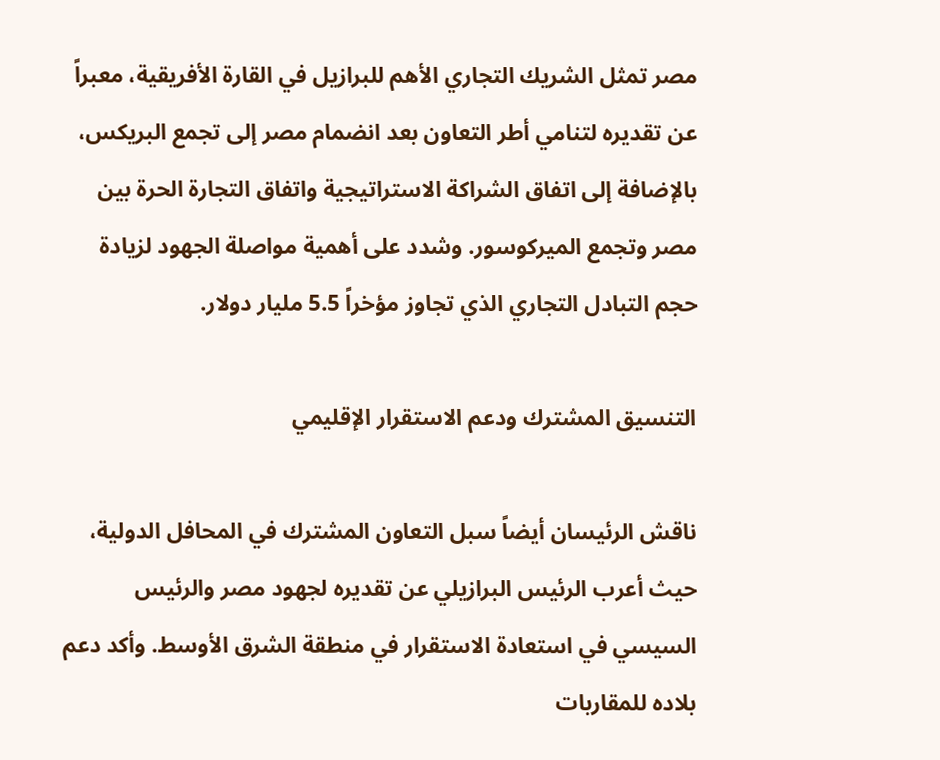مصر تمثل الشريك التجاري الأهم للبرازيل في القارة الأفريقية، معبراً عن تقديره لتنامي أطر التعاون بعد انضمام مصر إلى تجمع البريكس، بالإضافة إلى اتفاق الشراكة الاستراتيجية واتفاق التجارة الحرة بين مصر وتجمع الميركوسور. وشدد على أهمية مواصلة الجهود لزيادة حجم التبادل التجاري الذي تجاوز مؤخراً 5.5 مليار دولار.

التنسيق المشترك ودعم الاستقرار الإقليمي

ناقش الرئيسان أيضاً سبل التعاون المشترك في المحافل الدولية، حيث أعرب الرئيس البرازيلي عن تقديره لجهود مصر والرئيس السيسي في استعادة الاستقرار في منطقة الشرق الأوسط. وأكد دعم بلاده للمقاربات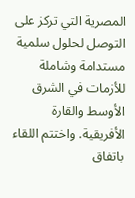المصرية التي تركز على التوصل لحلول سلمية مستدامة وشاملة للأزمات في الشرق الأوسط والقارة الأفريقية. واختتم اللقاء باتفاق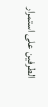الطرفين على استمرار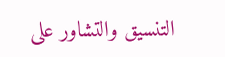التنسيق والتشاور على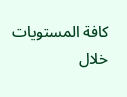كافة المستويات خلال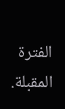الفترة المقبلة.